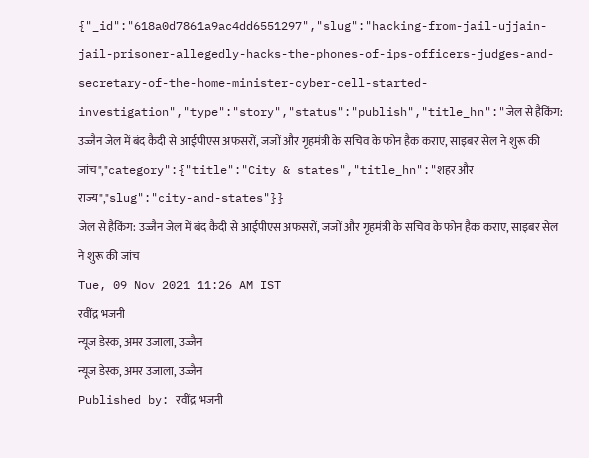{"_id":"618a0d7861a9ac4dd6551297","slug":"hacking-from-jail-ujjain-jail-prisoner-allegedly-hacks-the-phones-of-ips-officers-judges-and-secretary-of-the-home-minister-cyber-cell-started-investigation","type":"story","status":"publish","title_hn":"जेल से हैकिंग: उज्जैन जेल में बंद कैदी से आईपीएस अफसरों, जजों और गृहमंत्री के सचिव के फोन हैक कराए, साइबर सेल ने शुरू की जांच","category":{"title":"City & states","title_hn":"शहर और राज्य","slug":"city-and-states"}}
जेल से हैकिंग: उज्जैन जेल में बंद कैदी से आईपीएस अफसरों, जजों और गृहमंत्री के सचिव के फोन हैक कराए, साइबर सेल ने शुरू की जांच
Tue, 09 Nov 2021 11:26 AM IST
रवींद्र भजनी
न्यूज डेस्क, अमर उजाला, उज्जैन
न्यूज डेस्क, अमर उजाला, उज्जैन
Published by: रवींद्र भजनी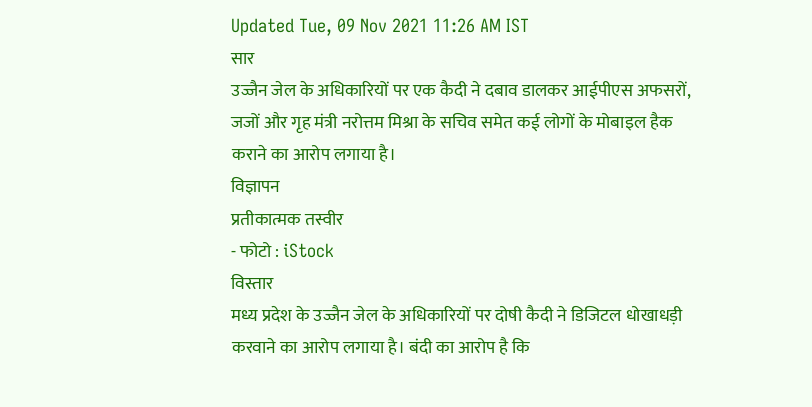Updated Tue, 09 Nov 2021 11:26 AM IST
सार
उज्जैन जेल के अधिकारियों पर एक कैदी ने दबाव डालकर आईपीएस अफसरों, जजों और गृह मंत्री नरोत्तम मिश्रा के सचिव समेत कई लोगों के मोबाइल हैक कराने का आरोप लगाया है।
विज्ञापन
प्रतीकात्मक तस्वीर
- फोटो : iStock
विस्तार
मध्य प्रदेश के उज्जैन जेल के अधिकारियों पर दोषी कैदी ने डिजिटल धोखाधड़ी करवाने का आरोप लगाया है। बंदी का आरोप है कि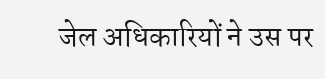जेल अधिकारियों ने उस पर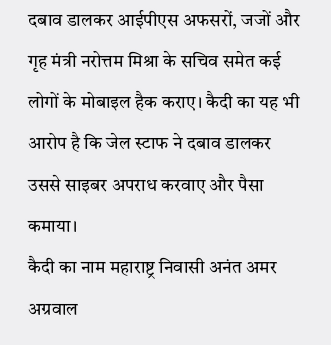दबाव डालकर आईपीएस अफसरों, जजों और गृह मंत्री नरोत्तम मिश्रा के सचिव समेत कई लोगों के मोबाइल हैक कराए। कैदी का यह भी आरोप है कि जेल स्टाफ ने दबाव डालकर उससे साइबर अपराध करवाए और पैसा कमाया।
कैदी का नाम महाराष्ट्र निवासी अनंत अमर अग्रवाल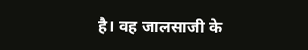है। वह जालसाजी के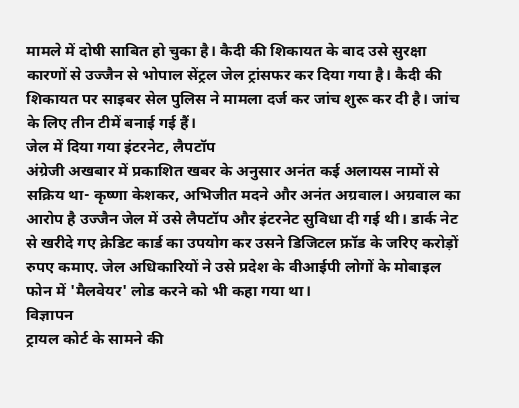मामले में दोषी साबित हो चुका है। कैदी की शिकायत के बाद उसे सुरक्षा कारणों से उज्जैन से भोपाल सेंट्रल जेल ट्रांसफर कर दिया गया है। कैदी की शिकायत पर साइबर सेल पुलिस ने मामला दर्ज कर जांच शुरू कर दी है। जांच के लिए तीन टीमें बनाई गई हैं।
जेल में दिया गया इंटरनेट, लैपटॉप
अंग्रेजी अखबार में प्रकाशित खबर के अनुसार अनंत कई अलायस नामों से सक्रिय था- कृष्णा केशकर, अभिजीत मदने और अनंत अग्रवाल। अग्रवाल का आरोप है उज्जैन जेल में उसे लैपटॉप और इंटरनेट सुविधा दी गई थी। डार्क नेट से खरीदे गए क्रेडिट कार्ड का उपयोग कर उसने डिजिटल फ्रॉड के जरिए करोड़ों रुपए कमाए. जेल अधिकारियों ने उसे प्रदेश के वीआईपी लोगों के मोबाइल फोन में 'मैलवेयर' लोड करने को भी कहा गया था।
विज्ञापन
ट्रायल कोर्ट के सामने की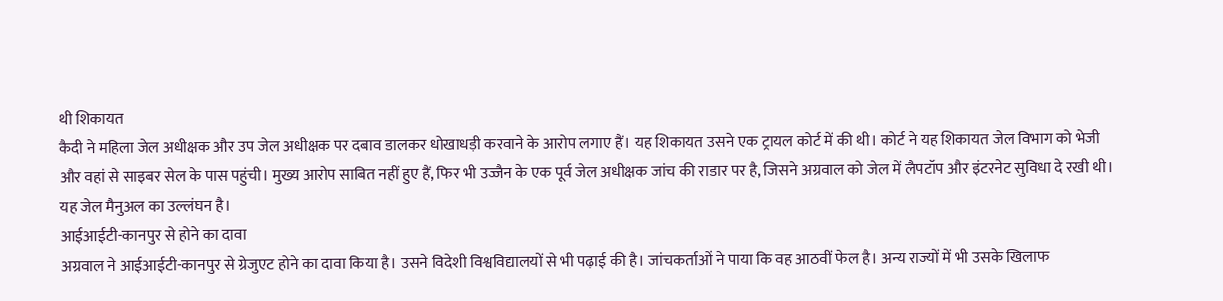थी शिकायत
कैदी ने महिला जेल अधीक्षक और उप जेल अधीक्षक पर दबाव डालकर धोखाधड़ी करवाने के आरोप लगाए हैं। यह शिकायत उसने एक ट्रायल कोर्ट में की थी। कोर्ट ने यह शिकायत जेल विभाग को भेजी और वहां से साइबर सेल के पास पहुंची। मुख्य आरोप साबित नहीं हुए हैं, फिर भी उज्जैन के एक पूर्व जेल अधीक्षक जांच की राडार पर है, जिसने अग्रवाल को जेल में लैपटॉप और इंटरनेट सुविधा दे रखी थी। यह जेल मैनुअल का उल्लंघन है।
आईआईटी-कानपुर से होने का दावा
अग्रवाल ने आईआईटी-कानपुर से ग्रेजुएट होने का दावा किया है। उसने विदेशी विश्वविद्यालयों से भी पढ़ाई की है। जांचकर्ताओं ने पाया कि वह आठवीं फेल है। अन्य राज्यों में भी उसके खिलाफ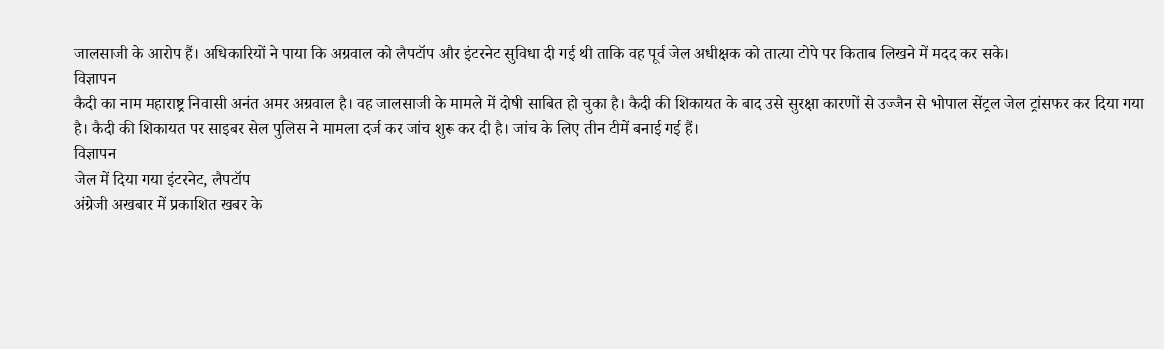जालसाजी के आरोप हैं। अधिकारियों ने पाया कि अग्रवाल को लैपटॉप और इंटरनेट सुविधा दी गई थी ताकि वह पूर्व जेल अधीक्षक को तात्या टोपे पर किताब लिखने में मदद कर सके।
विज्ञापन
कैदी का नाम महाराष्ट्र निवासी अनंत अमर अग्रवाल है। वह जालसाजी के मामले में दोषी साबित हो चुका है। कैदी की शिकायत के बाद उसे सुरक्षा कारणों से उज्जैन से भोपाल सेंट्रल जेल ट्रांसफर कर दिया गया है। कैदी की शिकायत पर साइबर सेल पुलिस ने मामला दर्ज कर जांच शुरू कर दी है। जांच के लिए तीन टीमें बनाई गई हैं।
विज्ञापन
जेल में दिया गया इंटरनेट, लैपटॉप
अंग्रेजी अखबार में प्रकाशित खबर के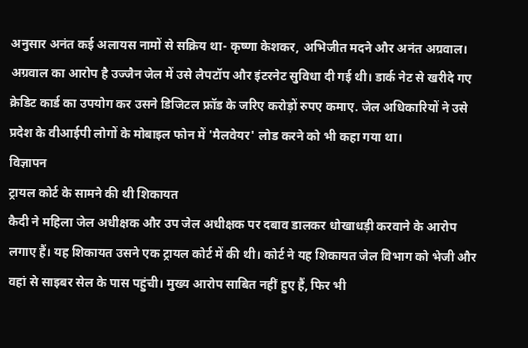अनुसार अनंत कई अलायस नामों से सक्रिय था- कृष्णा केशकर, अभिजीत मदने और अनंत अग्रवाल। अग्रवाल का आरोप है उज्जैन जेल में उसे लैपटॉप और इंटरनेट सुविधा दी गई थी। डार्क नेट से खरीदे गए क्रेडिट कार्ड का उपयोग कर उसने डिजिटल फ्रॉड के जरिए करोड़ों रुपए कमाए. जेल अधिकारियों ने उसे प्रदेश के वीआईपी लोगों के मोबाइल फोन में 'मैलवेयर' लोड करने को भी कहा गया था।
विज्ञापन
ट्रायल कोर्ट के सामने की थी शिकायत
कैदी ने महिला जेल अधीक्षक और उप जेल अधीक्षक पर दबाव डालकर धोखाधड़ी करवाने के आरोप लगाए हैं। यह शिकायत उसने एक ट्रायल कोर्ट में की थी। कोर्ट ने यह शिकायत जेल विभाग को भेजी और वहां से साइबर सेल के पास पहुंची। मुख्य आरोप साबित नहीं हुए हैं, फिर भी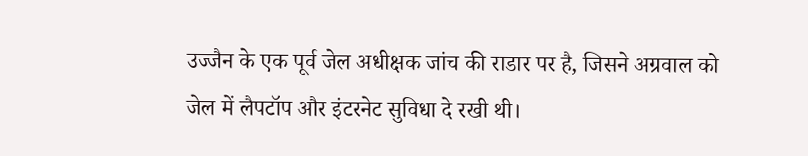उज्जैन के एक पूर्व जेल अधीक्षक जांच की राडार पर है, जिसने अग्रवाल को जेल में लैपटॉप और इंटरनेट सुविधा दे रखी थी।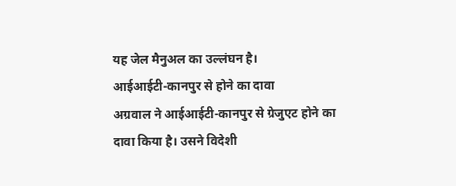यह जेल मैनुअल का उल्लंघन है।
आईआईटी-कानपुर से होने का दावा
अग्रवाल ने आईआईटी-कानपुर से ग्रेजुएट होने का दावा किया है। उसने विदेशी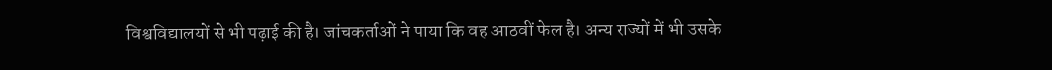विश्वविद्यालयों से भी पढ़ाई की है। जांचकर्ताओं ने पाया कि वह आठवीं फेल है। अन्य राज्यों में भी उसके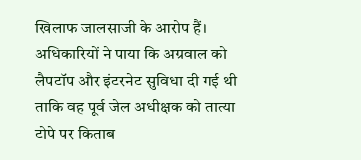खिलाफ जालसाजी के आरोप हैं। अधिकारियों ने पाया कि अग्रवाल को लैपटॉप और इंटरनेट सुविधा दी गई थी ताकि वह पूर्व जेल अधीक्षक को तात्या टोपे पर किताब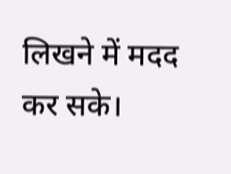लिखने में मदद कर सके।